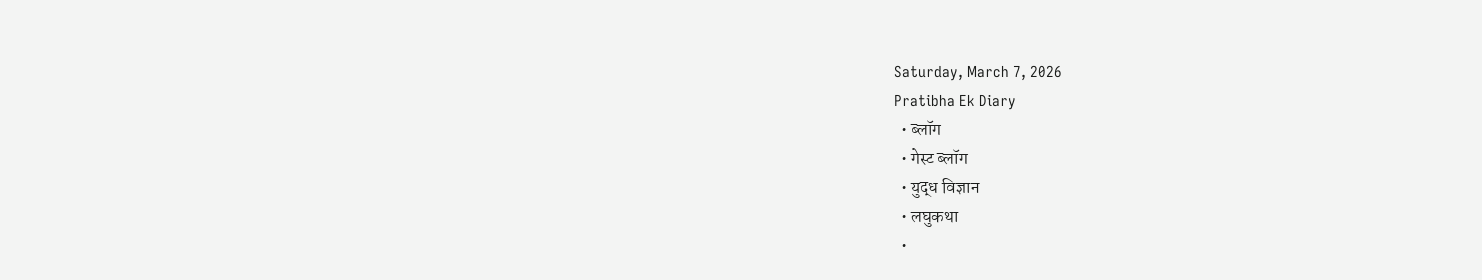Saturday, March 7, 2026
Pratibha Ek Diary
  • ब्लॉग
  • गेस्ट ब्लॉग
  • युद्ध विज्ञान
  • लघुकथा
  •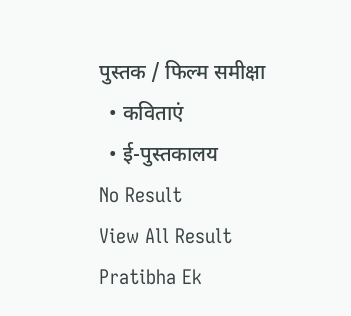पुस्तक / फिल्म समीक्षा
  • कविताएं
  • ई-पुस्तकालय
No Result
View All Result
Pratibha Ek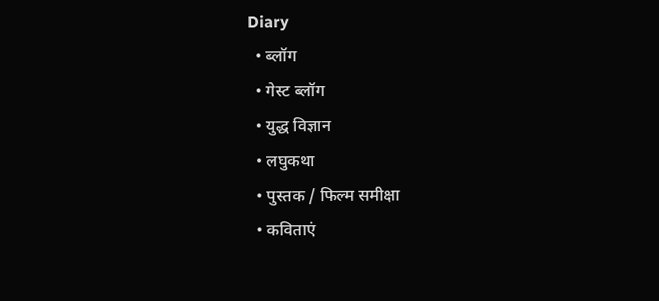Diary
  • ब्लॉग
  • गेस्ट ब्लॉग
  • युद्ध विज्ञान
  • लघुकथा
  • पुस्तक / फिल्म समीक्षा
  • कविताएं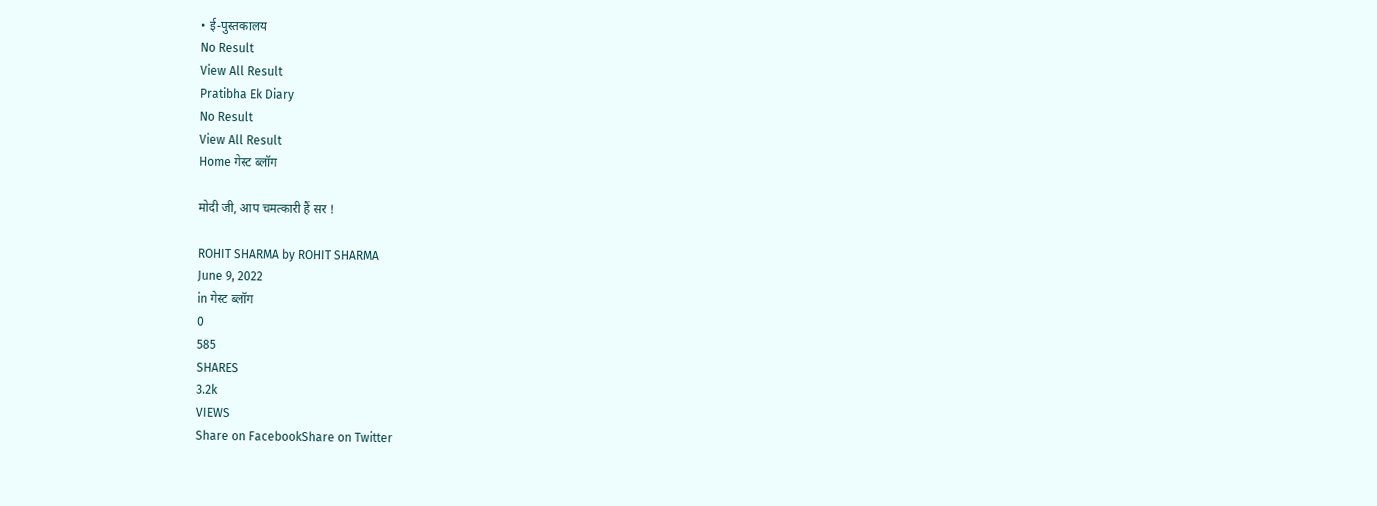• ई-पुस्तकालय
No Result
View All Result
Pratibha Ek Diary
No Result
View All Result
Home गेस्ट ब्लॉग

मोदी जी, आप चमत्कारी हैं सर !

ROHIT SHARMA by ROHIT SHARMA
June 9, 2022
in गेस्ट ब्लॉग
0
585
SHARES
3.2k
VIEWS
Share on FacebookShare on Twitter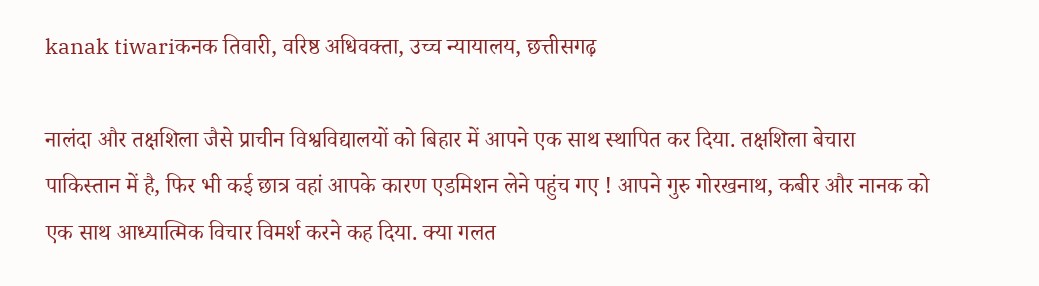kanak tiwariकनक तिवारी, वरिष्ठ अधिवक्ता, उच्च न्यायालय, छत्तीसगढ़

नालंदा और तक्षशिला जैसे प्राचीन विश्वविद्यालयों को बिहार में आपने एक साथ स्थापित कर दिया. तक्षशिला बेचारा पाकिस्तान में है, फिर भी कई छात्र वहां आपके कारण एडमिशन लेने पहुंच गए ! आपने गुरु गोरखनाथ, कबीर और नानक को एक साथ आध्यात्मिक विचार विमर्श करने कह दिया. क्या गलत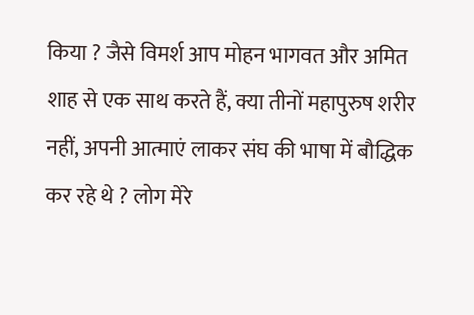किया ? जैसे विमर्श आप मोहन भागवत और अमित शाह से एक साथ करते हैं, क्या तीनों महापुरुष शरीर नहीं, अपनी आत्माएं लाकर संघ की भाषा में बौद्धिक कर रहे थे ? लोग मेरे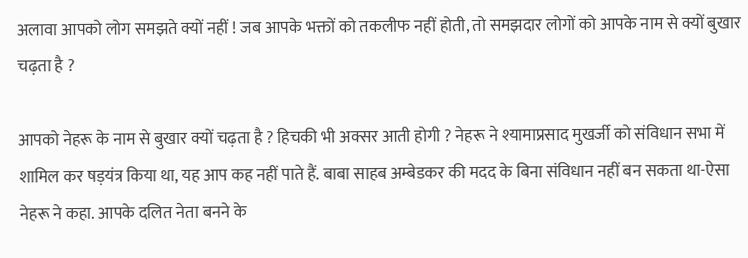अलावा आपको लोग समझते क्यों नहीं ! जब आपके भक्तों को तकलीफ नहीं होती, तो समझदार लोगों को आपके नाम से क्यों बुखार चढ़ता है ?

आपको नेहरू के नाम से बुखार क्यों चढ़ता है ? हिचकी भी अक्सर आती होगी ? नेहरू ने श्यामाप्रसाद मुखर्जी को संविधान सभा में शामिल कर षड़यंत्र किया था, यह आप कह नहीं पाते हैं. बाबा साहब अम्बेडकर की मदद के बिना संविधान नहीं बन सकता था-ऐसा नेहरू ने कहा. आपके दलित नेता बनने के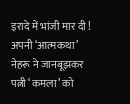इरादे में भांजी मार दी ! अपनी ‘आत्मकथा’ नेहरू ने जानबूझकर पत्नी ‘कमला’ को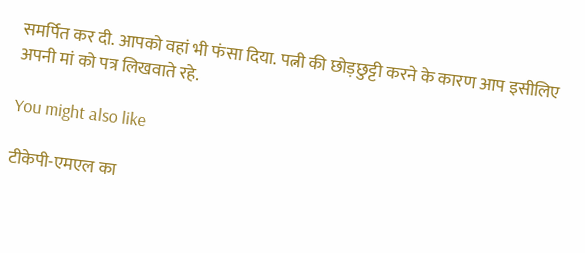समर्पित कर दी. आपको वहां भी फंसा दिया. पत्नी की छोड़छुट्टी करने के कारण आप इसीलिए अपनी मां को पत्र लिखवाते रहे.

You might also like

टीकेपी-एमएल का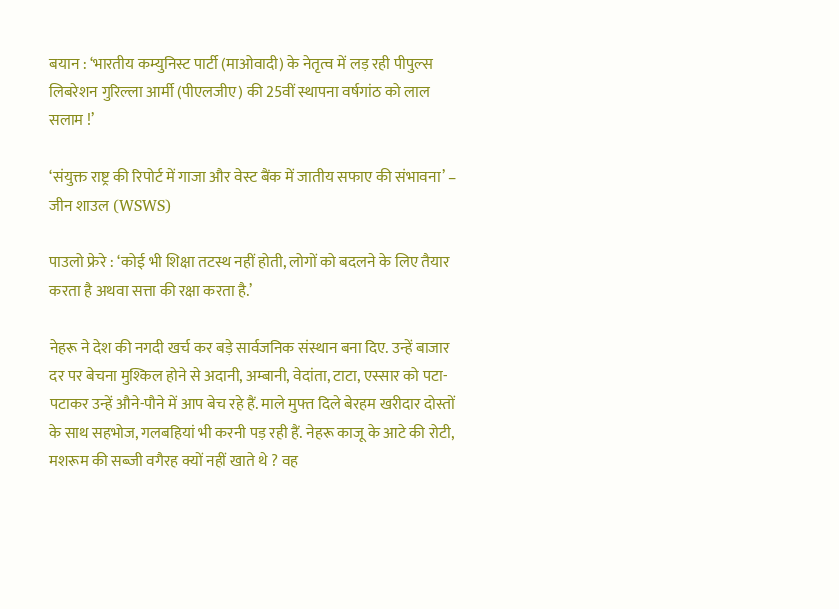बयान : ‘भारतीय कम्युनिस्ट पार्टी (माओवादी) के नेतृत्व में लड़ रही पीपुल्स लिबरेशन गुरिल्ला आर्मी (पीएलजीए) की 25वीं स्थापना वर्षगांठ को लाल सलाम !’

‘संयुक्त राष्ट्र की रिपोर्ट में गाजा और वेस्ट बैंक में जातीय सफाए की संभावना’ – जीन शाउल (WSWS)

पाउलो फ्रेरे : ‘कोई भी शिक्षा तटस्थ नहीं होती, लोगों को बदलने के लिए तैयार करता है अथवा सत्ता की रक्षा करता है.’

नेहरू ने देश की नगदी खर्च कर बड़े सार्वजनिक संस्थान बना दिए. उन्हें बाजार दर पर बेचना मुश्किल होने से अदानी, अम्बानी, वेदांता, टाटा, एस्सार को पटा-पटाकर उन्हें औने-पौने में आप बेच रहे हैं. माले मुफ्त दिले बेरहम खरीदार दोस्तों के साथ सहभोज, गलबहियां भी करनी पड़ रही हैं. नेहरू काजू के आटे की रोटी, मशरूम की सब्जी वगैरह क्यों नहीं खाते थे ? वह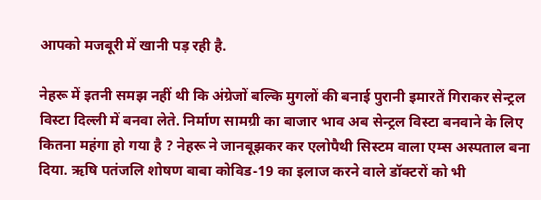आपको मजबूरी में खानी पड़ रही है.

नेहरू में इतनी समझ नहीं थी कि अंग्रेजों बल्कि मुगलों की बनाई पुरानी इमारतें गिराकर सेन्ट्रल विस्टा दिल्ली में बनवा लेते. निर्माण सामग्री का बाजार भाव अब सेन्ट्रल विस्टा बनवाने के लिए कितना महंगा हो गया है ? नेहरू ने जानबूझकर कर एलोपैथी सिस्टम वाला एम्स अस्पताल बना दिया. ऋषि पतंजलि शोषण बाबा कोविड-19 का इलाज करने वाले डॉक्टरों को भी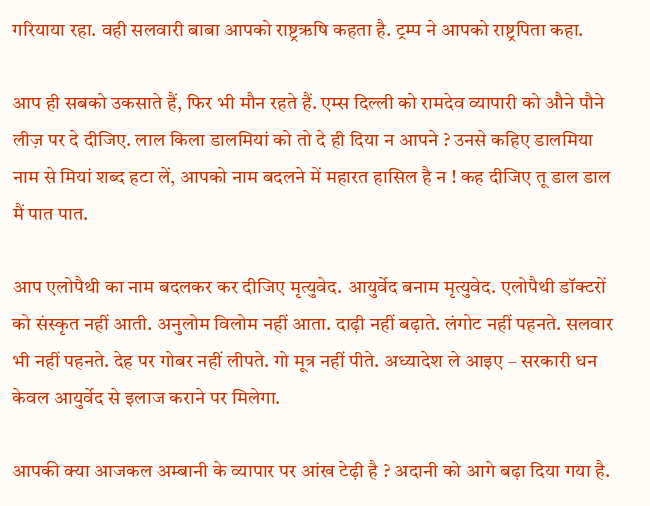गरियाया रहा. वही सलवारी बाबा आपको राष्ट्रऋषि कहता है. ट्रम्प ने आपको राष्ट्रपिता कहा.

आप ही सबको उकसाते हैं, फिर भी मौन रहते हैं. एम्स दिल्ली को रामदेव व्यापारी को औने पौने लीज़ पर दे दीजिए. लाल किला डालमियां को तो दे ही दिया न आपने ? उनसे कहिए डालमिया नाम से मियां शब्द हटा लें, आपको नाम बदलने में महारत हासिल है न ! कह दीजिए तू डाल डाल मैं पात पात.

आप एलोपैथी का नाम बदलकर कर दीजिए मृत्युवेद. आयुर्वेद बनाम मृत्युवेद. एलोपैथी डॉक्टरों को संस्कृत नहीं आती. अनुलोम विलोम नहीं आता. दाढ़ी नहीं बढ़ाते. लंगोट नहीं पहनते. सलवार भी नहीं पहनते. देह पर गोबर नहीं लीपते. गो मूत्र नहीं पीते. अध्यादेश ले आइए – सरकारी धन केवल आयुर्वेद से इलाज कराने पर मिलेगा.

आपकी क्या आजकल अम्बानी के व्यापार पर आंख टेढ़ी है ? अदानी को आगे बढ़ा दिया गया है.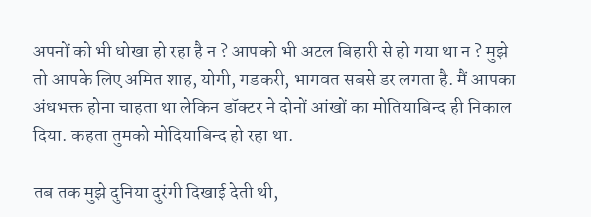अपनों को भी धोखा हो रहा है न ? आपको भी अटल बिहारी से हो गया था न ? मुझे तो आपके लिए अमित शाह, योगी, गडकरी, भागवत सबसे डर लगता है. मैं आपका अंधभक्त होना चाहता था लेकिन डॉक्टर ने दोनों आंखों का मोतियाबिन्द ही निकाल दिया. कहता तुमको मोदियाबिन्द हो रहा था.

तब तक मुझे दुनिया दुरंगी दिखाई देती थी,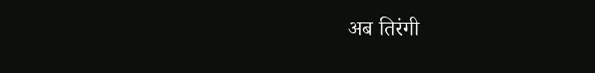अब तिरंगी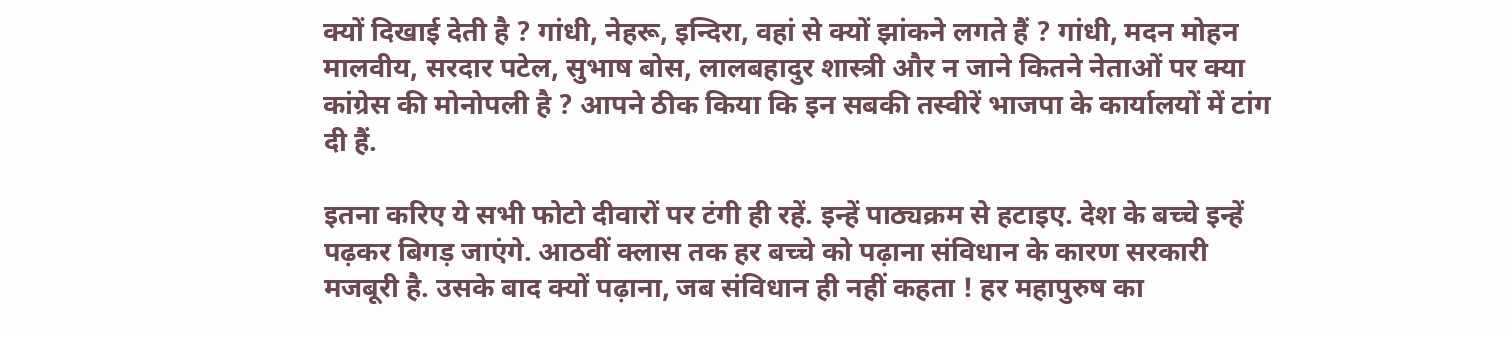क्यों दिखाई देती है ? गांधी, नेहरू, इन्दिरा, वहां से क्यों झांकने लगते हैं ? गांधी, मदन मोहन मालवीय, सरदार पटेल, सुभाष बोस, लालबहादुर शास्त्री और न जाने कितने नेताओं पर क्या कांग्रेस की मोनोपली है ? आपने ठीक किया कि इन सबकी तस्वीरें भाजपा के कार्यालयों में टांग दी हैं.

इतना करिए ये सभी फोटो दीवारों पर टंगी ही रहें. इन्हें पाठ्यक्रम से हटाइए. देश के बच्चे इन्हें पढ़कर बिगड़ जाएंगे. आठवीं क्लास तक हर बच्चे को पढ़ाना संविधान के कारण सरकारी मजबूरी है. उसके बाद क्यों पढ़ाना, जब संविधान ही नहीं कहता ! हर महापुरुष का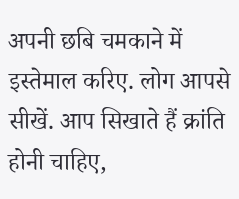अपनी छबि चमकाने में इस्तेमाल करिए. लोग आपसे सीखें. आप सिखाते हैं क्रांति होनी चाहिए,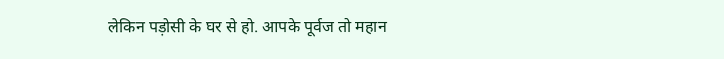लेकिन पड़ोसी के घर से हो. आपके पूर्वज तो महान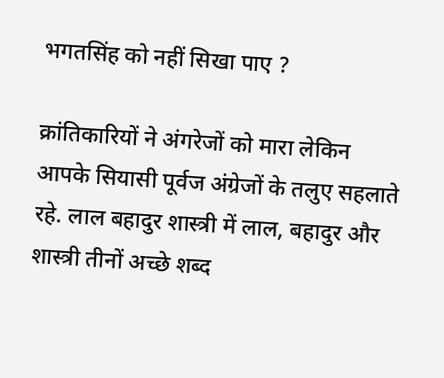भगतसिंह को नहीं सिखा पाए ?

क्रांतिकारियों ने अंगरेजों को मारा लेकिन आपके सियासी पूर्वज अंग्रेजों के तलुए सहलाते रहे. लाल बहादुर शास्त्री में लाल, बहादुर और शास्त्री तीनों अच्छे शब्द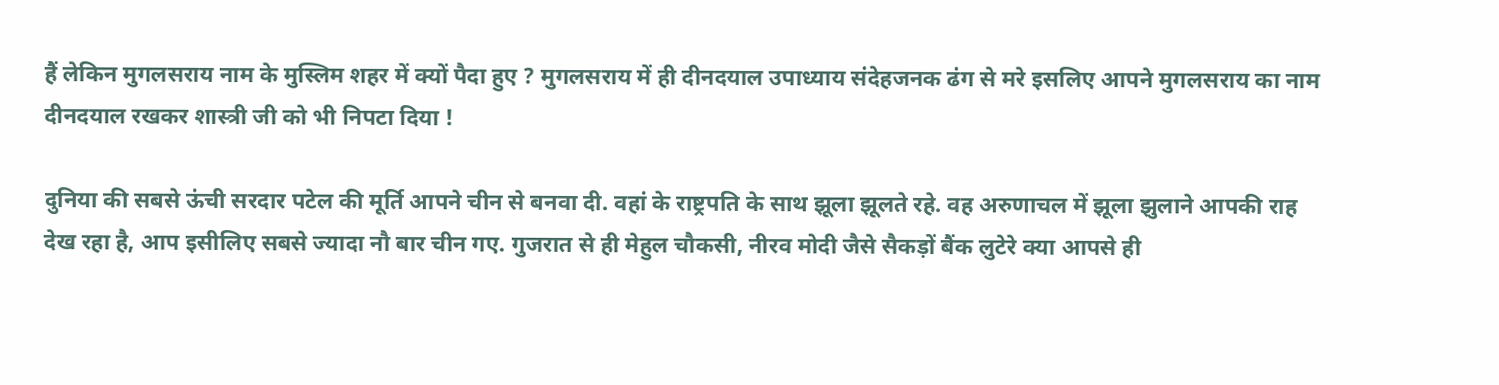हैं लेकिन मुगलसराय नाम के मुस्लिम शहर में क्यों पैदा हुए ? मुगलसराय में ही दीनदयाल उपाध्याय संदेहजनक ढंग से मरे इसलिए आपने मुगलसराय का नाम दीनदयाल रखकर शास्त्री जी को भी निपटा दिया !

दुनिया की सबसे ऊंची सरदार पटेल की मूर्ति आपने चीन से बनवा दी. वहां के राष्ट्रपति के साथ झूला झूलते रहे. वह अरुणाचल में झूला झुलाने आपकी राह देख रहा है, आप इसीलिए सबसे ज्यादा नौ बार चीन गए. गुजरात से ही मेहुल चौकसी, नीरव मोदी जैसे सैकड़ों बैंक लुटेरे क्या आपसे ही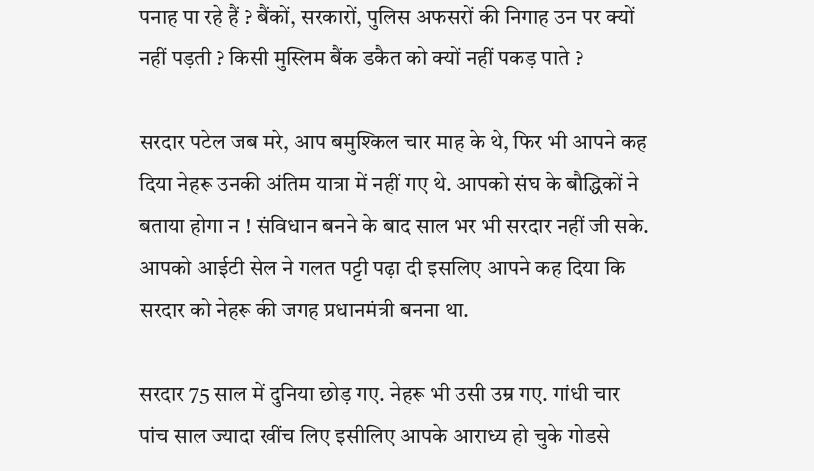पनाह पा रहे हैं ? बैंकों, सरकारों, पुलिस अफसरों की निगाह उन पर क्यों नहीं पड़ती ? किसी मुस्लिम बैंक डकैत को क्यों नहीं पकड़ पाते ?

सरदार पटेल जब मरे, आप बमुश्किल चार माह के थे, फिर भी आपने कह दिया नेहरू उनकी अंतिम यात्रा में नहीं गए थे. आपको संघ के बौद्धिकों ने बताया होगा न ! संविधान बनने के बाद साल भर भी सरदार नहीं जी सके. आपको आईटी सेल ने गलत पट्टी पढ़ा दी इसलिए आपने कह दिया कि सरदार को नेहरू की जगह प्रधानमंत्री बनना था.

सरदार 75 साल में दुनिया छोड़ गए. नेहरू भी उसी उम्र गए. गांधी चार पांच साल ज्यादा खींच लिए इसीलिए आपके आराध्य हो चुके गोडसे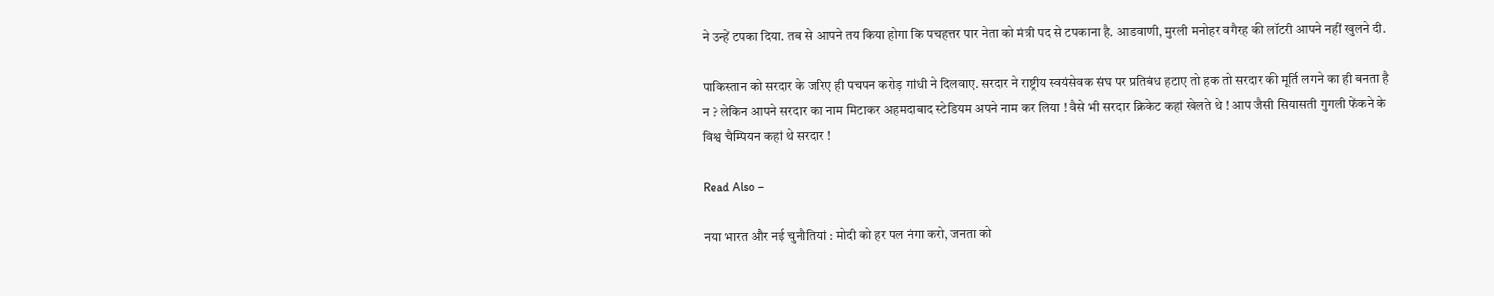ने उन्हें टपका दिया. तब से आपने तय किया होगा कि पचहत्तर पार नेता को मंत्री पद से टपकाना है. आडवाणी, मुरली मनोहर वगैरह की लॉटरी आपने नहीं खुलने दी.

पाकिस्तान को सरदार के जरिए ही पचपन करोड़ गांधी ने दिलवाए. सरदार ने राष्ट्रीय स्वयंसेवक संघ पर प्रतिबंध हटाए तो हक तो सरदार की मूर्ति लगने का ही बनता है न ? लेकिन आपने सरदार का नाम मिटाकर अहमदाबाद स्टेडियम अपने नाम कर लिया ! वैसे भी सरदार क्रिकेट कहां खेलते थे ! आप जैसी सियासती गुगली फेंकने के विश्व चैम्पियन कहां थे सरदार !

Read Also –

नया भारत और नई चुनौतियां : मोदी को हर पल नंगा करो, जनता को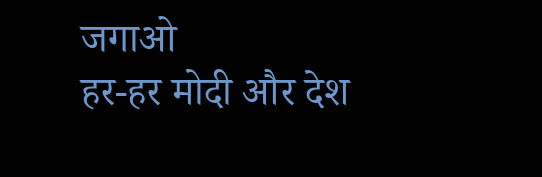जगाओ
हर-हर मोदी और देश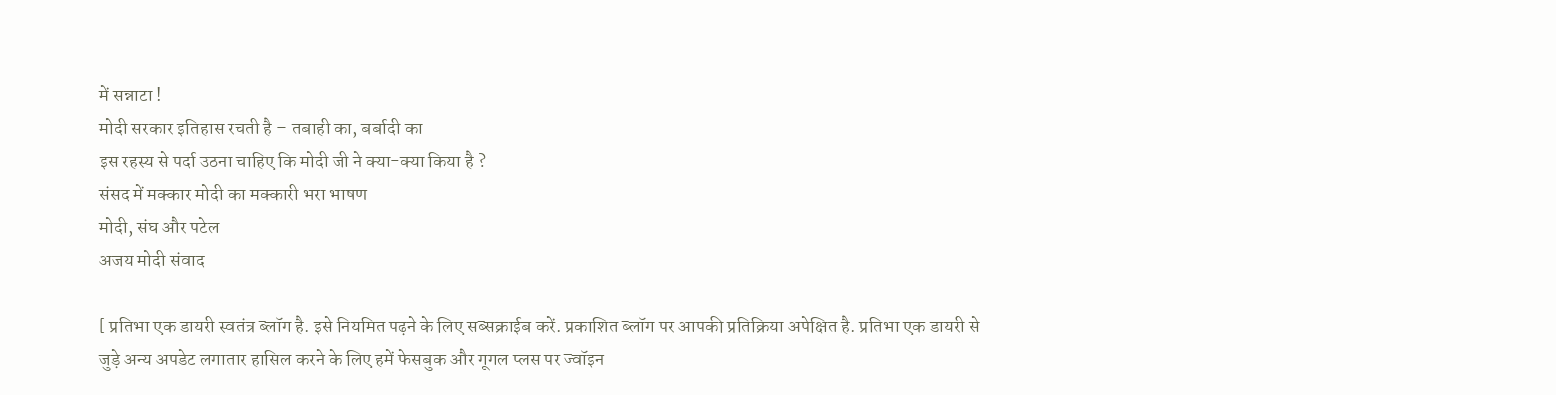में सन्नाटा !
मोदी सरकार इतिहास रचती है – तबाही का, बर्बादी का
इस रहस्य से पर्दा उठना चाहिए कि मोदी जी ने क्या-क्या किया है ?
संसद में मक्कार मोदी का मक्कारी भरा भाषण
मोदी, संघ और पटेल
अजय मोदी संवाद

[ प्रतिभा एक डायरी स्वतंत्र ब्लॉग है. इसे नियमित पढ़ने के लिए सब्सक्राईब करें. प्रकाशित ब्लॉग पर आपकी प्रतिक्रिया अपेक्षित है. प्रतिभा एक डायरी से जुड़े अन्य अपडेट लगातार हासिल करने के लिए हमें फेसबुक और गूगल प्लस पर ज्वॉइन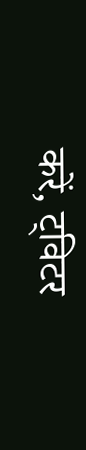करें, ट्विटर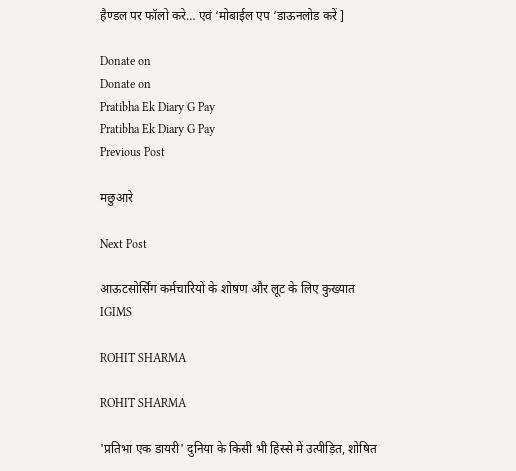हैण्डल पर फॉलो करे… एवं ‘मोबाईल एप ‘डाऊनलोड करें ]

Donate on
Donate on
Pratibha Ek Diary G Pay
Pratibha Ek Diary G Pay
Previous Post

मछुआरे

Next Post

आऊटसोर्सिंग कर्मचारियों के शोषण और लूट के लिए कुख्यात IGIMS

ROHIT SHARMA

ROHIT SHARMA

'प्रतिभा एक डायरी' दुनिया के किसी भी हिस्से में उत्पीड़ित, शोषित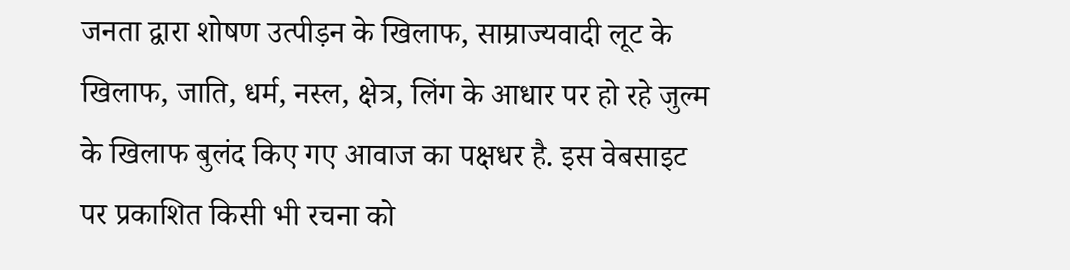जनता द्वारा शोषण उत्पीड़न के खिलाफ, साम्राज्यवादी लूट के खिलाफ, जाति, धर्म, नस्ल, क्षेत्र, लिंग के आधार पर हो रहे जुल्म के खिलाफ बुलंद किए गए आवाज का पक्षधर है. इस वेबसाइट पर प्रकाशित किसी भी रचना को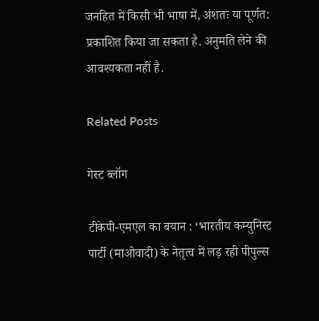जनहित में किसी भी भाषा में, अंशतः या पूर्णत: प्रकाशित किया जा सकता है. अनुमति लेने की आवश्यकता नहीं है.

Related Posts

गेस्ट ब्लॉग

टीकेपी-एमएल का बयान : ‘भारतीय कम्युनिस्ट पार्टी (माओवादी) के नेतृत्व में लड़ रही पीपुल्स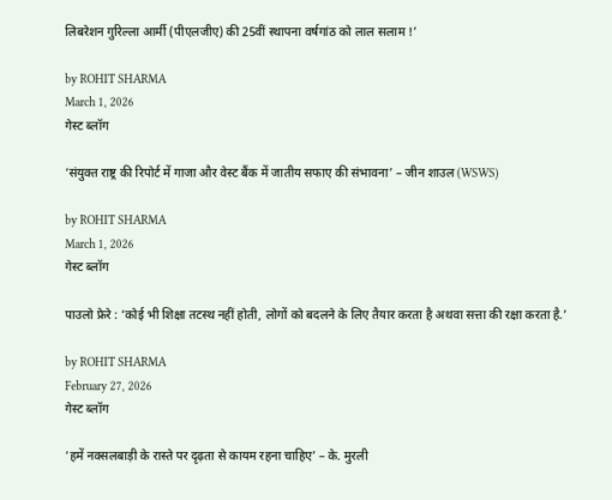लिबरेशन गुरिल्ला आर्मी (पीएलजीए) की 25वीं स्थापना वर्षगांठ को लाल सलाम !’

by ROHIT SHARMA
March 1, 2026
गेस्ट ब्लॉग

‘संयुक्त राष्ट्र की रिपोर्ट में गाजा और वेस्ट बैंक में जातीय सफाए की संभावना’ – जीन शाउल (WSWS)

by ROHIT SHARMA
March 1, 2026
गेस्ट ब्लॉग

पाउलो फ्रेरे : ‘कोई भी शिक्षा तटस्थ नहीं होती, लोगों को बदलने के लिए तैयार करता है अथवा सत्ता की रक्षा करता है.’

by ROHIT SHARMA
February 27, 2026
गेस्ट ब्लॉग

‘हमें नक्सलबाड़ी के रास्ते पर दृढ़ता से कायम रहना चाहिए’ – के. मुरली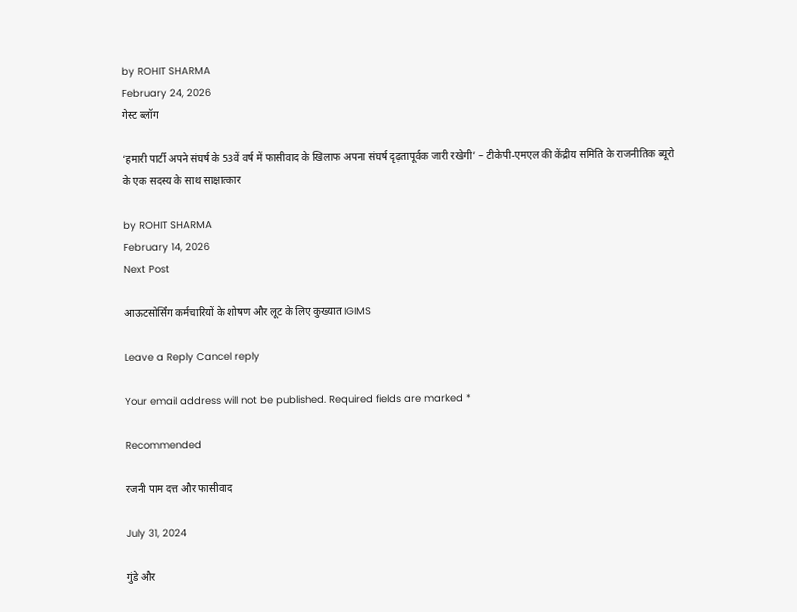by ROHIT SHARMA
February 24, 2026
गेस्ट ब्लॉग

‘हमारी पार्टी अपने संघर्ष के 53वें वर्ष में फासीवाद के खिलाफ अपना संघर्ष दृढ़तापूर्वक जारी रखेगी’ – टीकेपी-एमएल की केंद्रीय समिति के राजनीतिक ब्यूरो के एक सदस्य के साथ साक्षात्कार

by ROHIT SHARMA
February 14, 2026
Next Post

आऊटसोर्सिंग कर्मचारियों के शोषण और लूट के लिए कुख्यात IGIMS

Leave a Reply Cancel reply

Your email address will not be published. Required fields are marked *

Recommended

रजनी पाम दत्त और फासीवाद

July 31, 2024

गुंडे और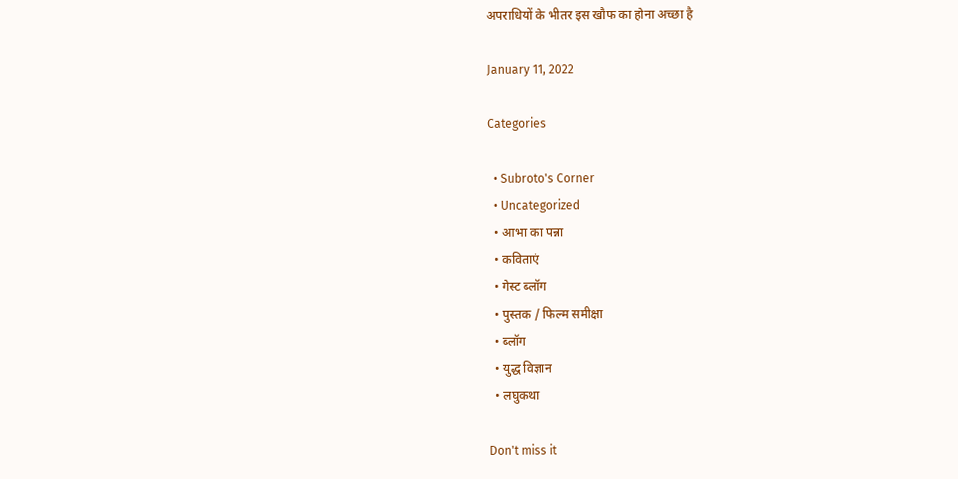अपराधियों के भीतर इस खौफ का होना अच्छा है

January 11, 2022

Categories

  • Subroto's Corner
  • Uncategorized
  • आभा का पन्ना
  • कविताएं
  • गेस्ट ब्लॉग
  • पुस्तक / फिल्म समीक्षा
  • ब्लॉग
  • युद्ध विज्ञान
  • लघुकथा

Don't miss it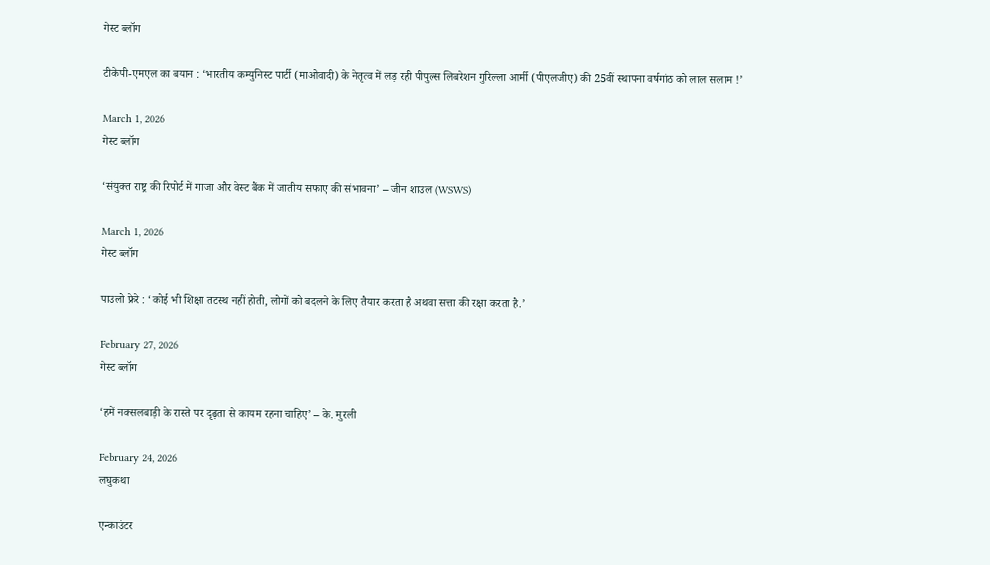गेस्ट ब्लॉग

टीकेपी-एमएल का बयान : ‘भारतीय कम्युनिस्ट पार्टी (माओवादी) के नेतृत्व में लड़ रही पीपुल्स लिबरेशन गुरिल्ला आर्मी (पीएलजीए) की 25वीं स्थापना वर्षगांठ को लाल सलाम !’

March 1, 2026
गेस्ट ब्लॉग

‘संयुक्त राष्ट्र की रिपोर्ट में गाजा और वेस्ट बैंक में जातीय सफाए की संभावना’ – जीन शाउल (WSWS)

March 1, 2026
गेस्ट ब्लॉग

पाउलो फ्रेरे : ‘कोई भी शिक्षा तटस्थ नहीं होती, लोगों को बदलने के लिए तैयार करता है अथवा सत्ता की रक्षा करता है.’

February 27, 2026
गेस्ट ब्लॉग

‘हमें नक्सलबाड़ी के रास्ते पर दृढ़ता से कायम रहना चाहिए’ – के. मुरली

February 24, 2026
लघुकथा

एन्काउंटर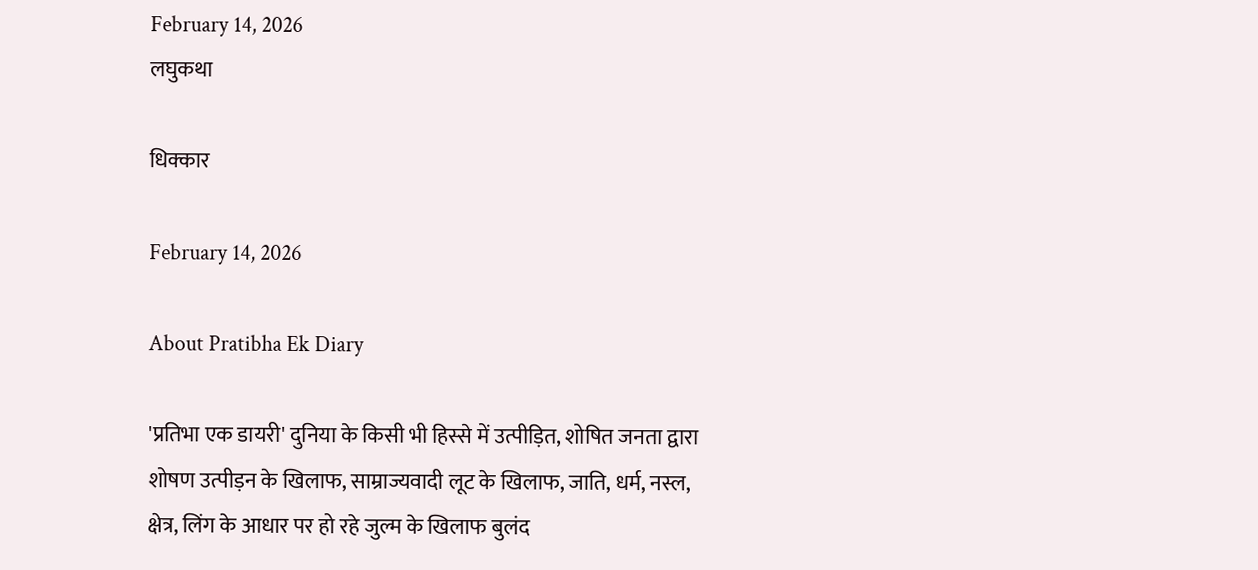February 14, 2026
लघुकथा

धिक्कार

February 14, 2026

About Pratibha Ek Diary

'प्रतिभा एक डायरी' दुनिया के किसी भी हिस्से में उत्पीड़ित, शोषित जनता द्वारा शोषण उत्पीड़न के खिलाफ, साम्राज्यवादी लूट के खिलाफ, जाति, धर्म, नस्ल, क्षेत्र, लिंग के आधार पर हो रहे जुल्म के खिलाफ बुलंद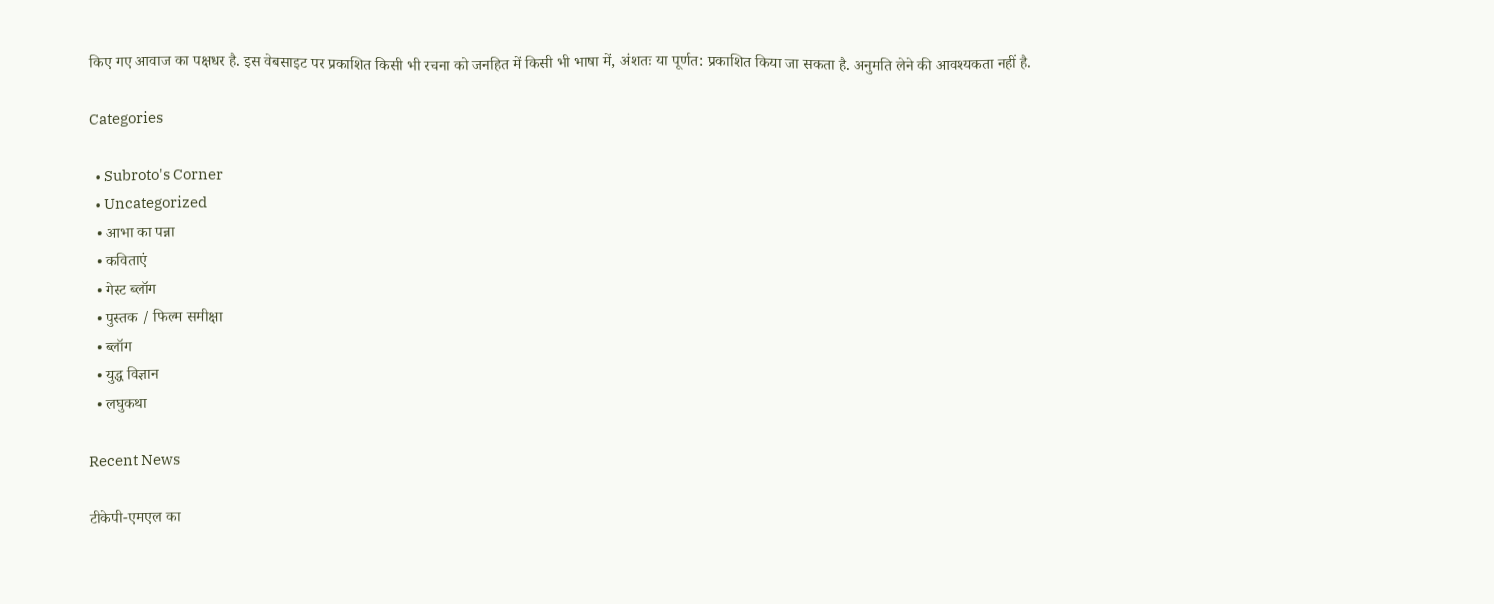किए गए आवाज का पक्षधर है. इस वेबसाइट पर प्रकाशित किसी भी रचना को जनहित में किसी भी भाषा में, अंशतः या पूर्णत: प्रकाशित किया जा सकता है. अनुमति लेने की आवश्यकता नहीं है.

Categories

  • Subroto's Corner
  • Uncategorized
  • आभा का पन्ना
  • कविताएं
  • गेस्ट ब्लॉग
  • पुस्तक / फिल्म समीक्षा
  • ब्लॉग
  • युद्ध विज्ञान
  • लघुकथा

Recent News

टीकेपी-एमएल का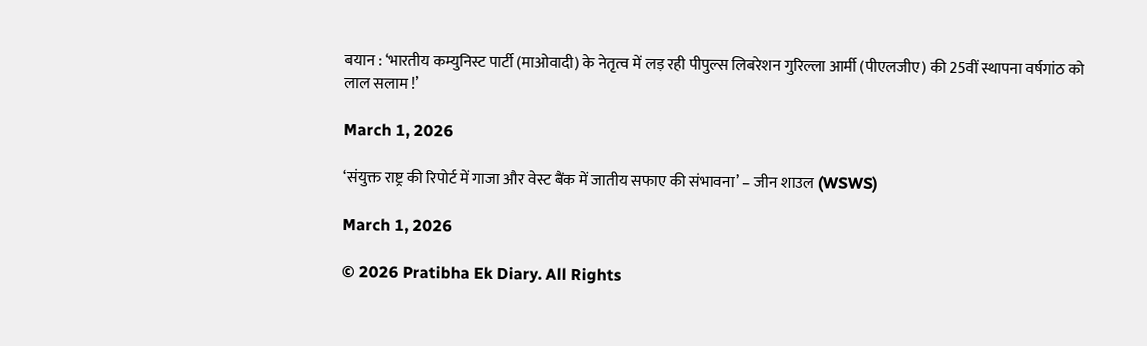बयान : ‘भारतीय कम्युनिस्ट पार्टी (माओवादी) के नेतृत्व में लड़ रही पीपुल्स लिबरेशन गुरिल्ला आर्मी (पीएलजीए) की 25वीं स्थापना वर्षगांठ को लाल सलाम !’

March 1, 2026

‘संयुक्त राष्ट्र की रिपोर्ट में गाजा और वेस्ट बैंक में जातीय सफाए की संभावना’ – जीन शाउल (WSWS)

March 1, 2026

© 2026 Pratibha Ek Diary. All Rights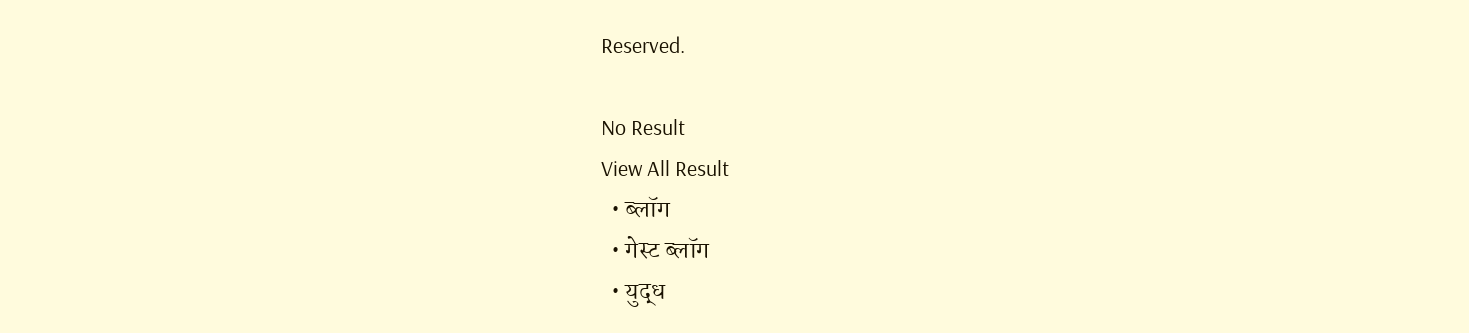Reserved.

No Result
View All Result
  • ब्लॉग
  • गेस्ट ब्लॉग
  • युद्ध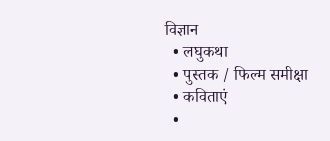विज्ञान
  • लघुकथा
  • पुस्तक / फिल्म समीक्षा
  • कविताएं
  •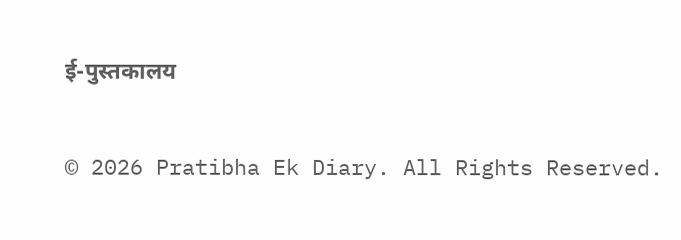ई-पुस्तकालय

© 2026 Pratibha Ek Diary. All Rights Reserved.